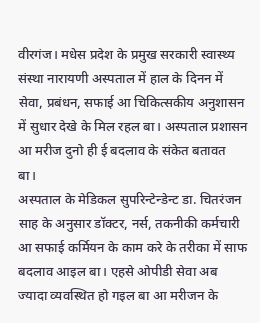वीरगंज। मधेस प्रदेश के प्रमुख सरकारी स्वास्थ्य संस्था नारायणी अस्पताल में हाल के दिनन में सेवा, प्रबंधन, सफाई आ चिकित्सकीय अनुशासन में सुधार देखे के मिल रहल बा। अस्पताल प्रशासन आ मरीज दुनो ही ई बदलाव के संकेत बतावत बा।
अस्पताल के मेडिकल सुपरिन्टेन्डेन्ट डा. चितरंजन साह के अनुसार डॉक्टर, नर्स, तकनीकी कर्मचारी आ सफाई कर्मियन के काम करे के तरीका में साफ बदलाव आइल बा। एहसे ओपीडी सेवा अब ज्यादा व्यवस्थित हो गइल बा आ मरीजन के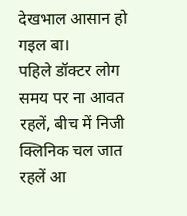देखभाल आसान हो गइल बा।
पहिले डॉक्टर लोग समय पर ना आवत रहलें, बीच में निजी क्लिनिक चल जात रहलें आ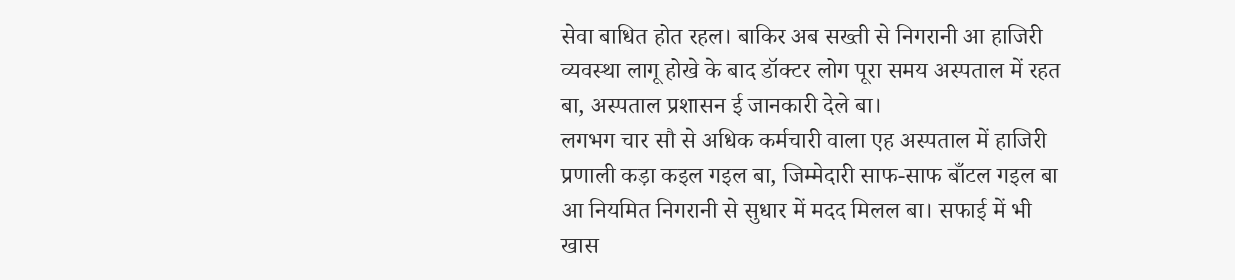सेवा बाधित होत रहल। बाकिर अब सख्ती से निगरानी आ हाजिरी व्यवस्था लागू होखे के बाद डॉक्टर लोग पूरा समय अस्पताल में रहत बा, अस्पताल प्रशासन ई जानकारी देले बा।
लगभग चार सौ से अधिक कर्मचारी वाला एह अस्पताल में हाजिरी प्रणाली कड़ा कइल गइल बा, जिम्मेदारी साफ-साफ बाँटल गइल बा आ नियमित निगरानी से सुधार में मदद मिलल बा। सफाई में भी खास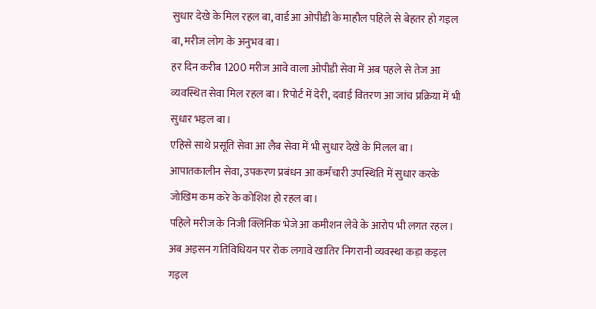सुधार देखे के मिल रहल बा, वार्ड आ ओपीडी के माहौल पहिले से बेहतर हो गइल बा, मरीज लोग के अनुभव बा।
हर दिन करीब 1200 मरीज आवे वाला ओपीडी सेवा में अब पहले से तेज आ व्यवस्थित सेवा मिल रहल बा। रिपोर्ट में देरी, दवाई वितरण आ जांच प्रक्रिया में भी सुधार भइल बा।
एहिसे साथे प्रसूति सेवा आ लैब सेवा में भी सुधार देखे के मिलल बा। आपातकालीन सेवा, उपकरण प्रबंधन आ कर्मचारी उपस्थिति में सुधार करके जोखिम कम करे के कोशिश हो रहल बा।
पहिले मरीज के निजी क्लिनिक भेजे आ कमीशन लेवे के आरोप भी लगत रहल। अब अइसन गतिविधियन पर रोक लगावे खातिर निगरानी व्यवस्था कड़ा कइल गइल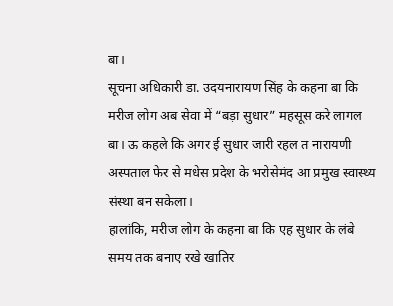बा।
सूचना अधिकारी डा. उदयनारायण सिंह के कहना बा कि मरीज लोग अब सेवा में “बड़ा सुधार” महसूस करे लागल बा। ऊ कहले कि अगर ई सुधार जारी रहल त नारायणी अस्पताल फेर से मधेस प्रदेश के भरोसेमंद आ प्रमुख स्वास्थ्य संस्था बन सकेला।
हालांकि, मरीज लोग के कहना बा कि एह सुधार के लंबे समय तक बनाए रखे खातिर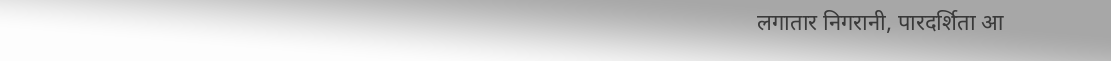लगातार निगरानी, पारदर्शिता आ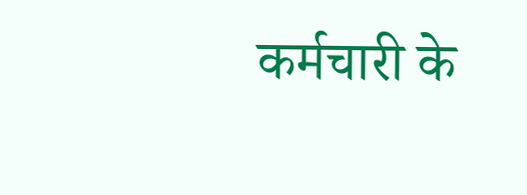कर्मचारी के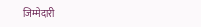जिम्मेदारी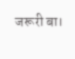जरूरी बा।